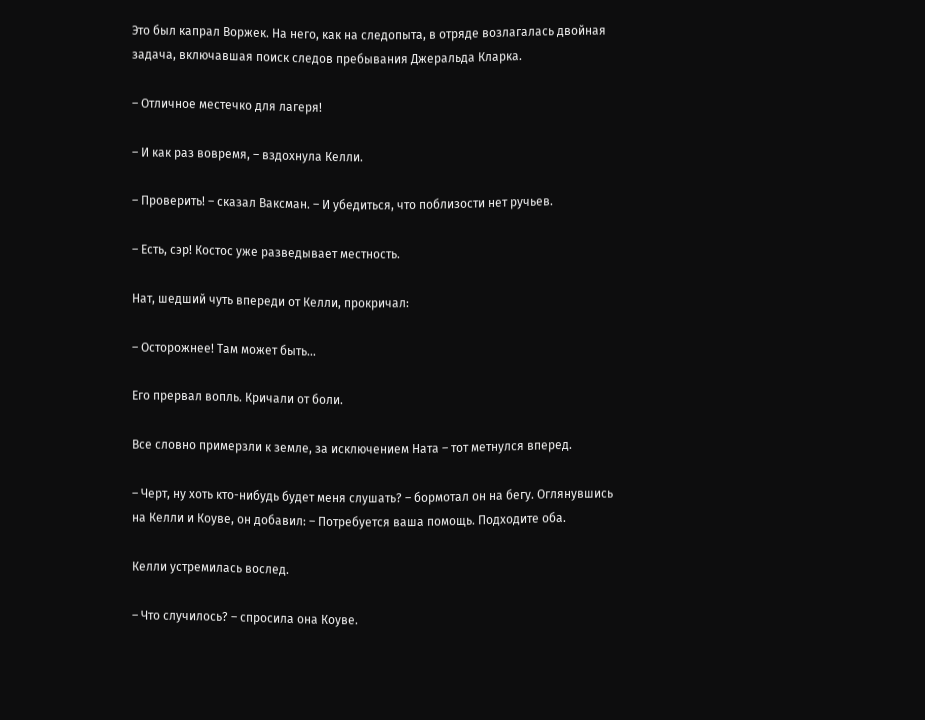Это был капрал Воржек. На него, как на следопыта, в отряде возлагалась двойная задача, включавшая поиск следов пребывания Джеральда Кларка.

– Отличное местечко для лагеря!

– И как раз вовремя, – вздохнула Келли.

– Проверить! – сказал Ваксман. – И убедиться, что поблизости нет ручьев.

– Есть, сэр! Костос уже разведывает местность.

Нат, шедший чуть впереди от Келли, прокричал:

– Осторожнее! Там может быть…

Его прервал вопль. Кричали от боли.

Все словно примерзли к земле, за исключением Ната – тот метнулся вперед.

– Черт, ну хоть кто-нибудь будет меня слушать? – бормотал он на бегу. Оглянувшись на Келли и Коуве, он добавил: – Потребуется ваша помощь. Подходите оба.

Келли устремилась вослед.

– Что случилось? – спросила она Коуве.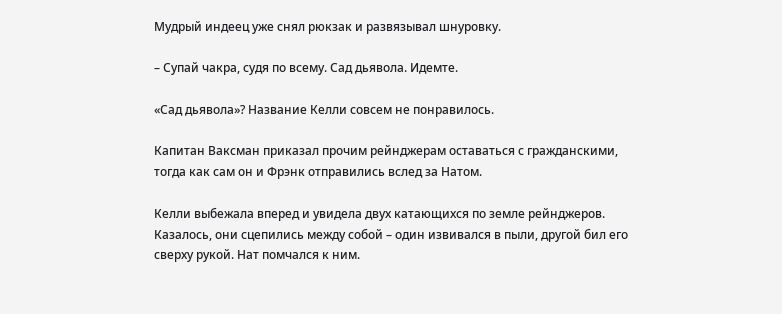Мудрый индеец уже снял рюкзак и развязывал шнуровку.

– Супай чакра, судя по всему. Сад дьявола. Идемте.

«Сад дьявола»? Название Келли совсем не понравилось.

Капитан Ваксман приказал прочим рейнджерам оставаться с гражданскими, тогда как сам он и Фрэнк отправились вслед за Натом.

Келли выбежала вперед и увидела двух катающихся по земле рейнджеров. Казалось, они сцепились между собой – один извивался в пыли, другой бил его сверху рукой. Нат помчался к ним.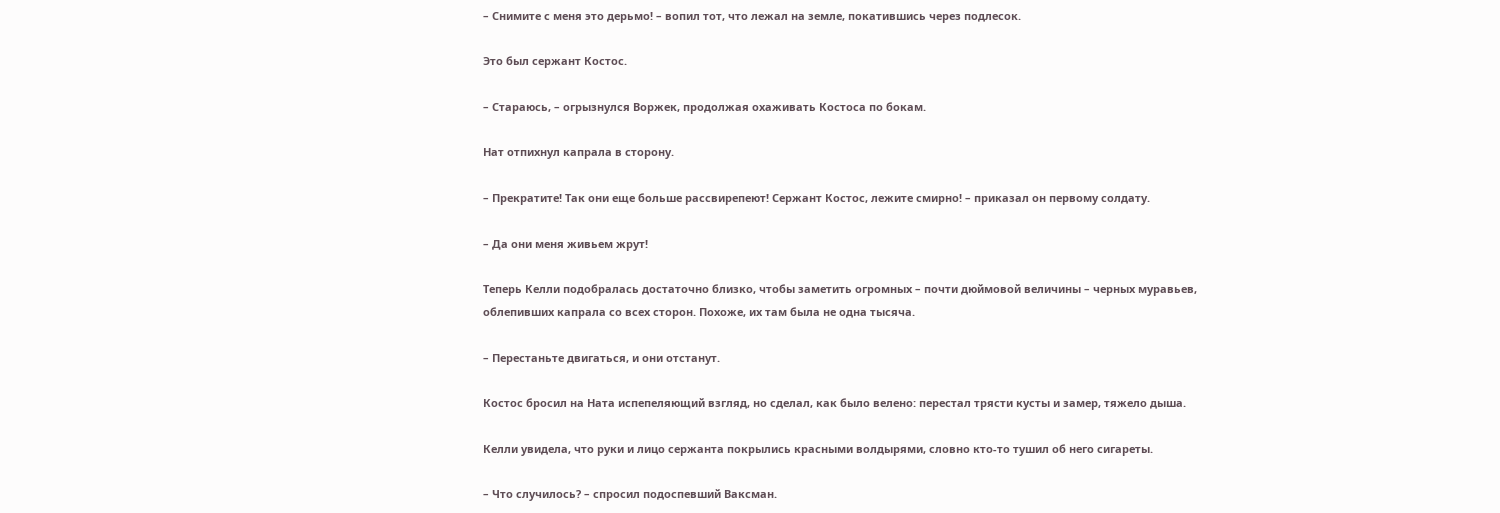– Снимите с меня это дерьмо! – вопил тот, что лежал на земле, покатившись через подлесок.

Это был сержант Костос.

– Стараюсь, – огрызнулся Воржек, продолжая охаживать Костоса по бокам.

Нат отпихнул капрала в сторону.

– Прекратите! Так они еще больше рассвирепеют! Сержант Костос, лежите смирно! – приказал он первому солдату.

– Да они меня живьем жрут!

Теперь Келли подобралась достаточно близко, чтобы заметить огромных – почти дюймовой величины – черных муравьев, облепивших капрала со всех сторон. Похоже, их там была не одна тысяча.

– Перестаньте двигаться, и они отстанут.

Костос бросил на Ната испепеляющий взгляд, но сделал, как было велено: перестал трясти кусты и замер, тяжело дыша.

Келли увидела, что руки и лицо сержанта покрылись красными волдырями, словно кто-то тушил об него сигареты.

– Что случилось? – спросил подоспевший Ваксман.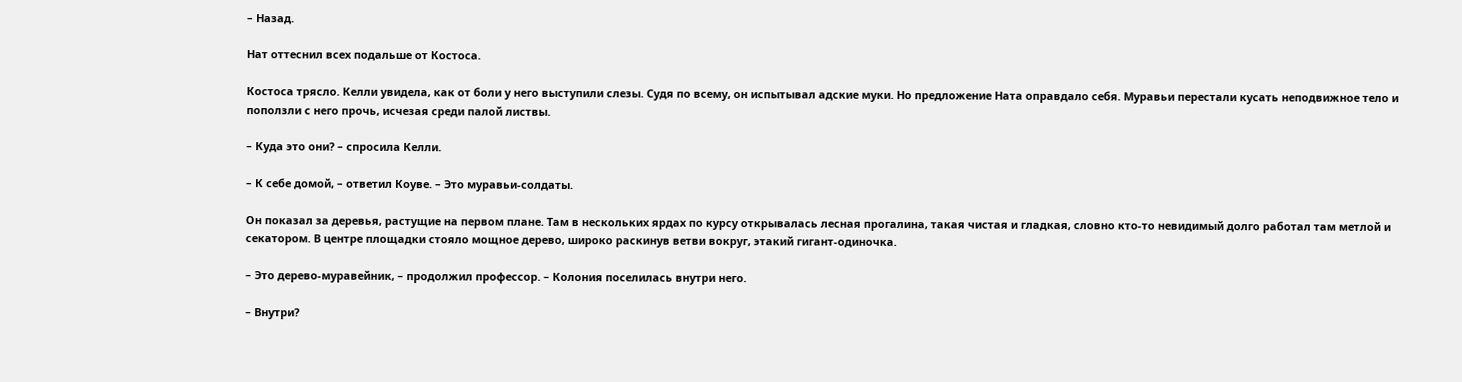– Назад.

Нат оттеснил всех подальше от Костоса.

Костоса трясло. Келли увидела, как от боли у него выступили слезы. Судя по всему, он испытывал адские муки. Но предложение Ната оправдало себя. Муравьи перестали кусать неподвижное тело и поползли с него прочь, исчезая среди палой листвы.

– Куда это они? – спросила Келли.

– К себе домой, – ответил Коуве. – Это муравьи-солдаты.

Он показал за деревья, растущие на первом плане. Там в нескольких ярдах по курсу открывалась лесная прогалина, такая чистая и гладкая, словно кто-то невидимый долго работал там метлой и секатором. В центре площадки стояло мощное дерево, широко раскинув ветви вокруг, этакий гигант-одиночка.

– Это дерево-муравейник, – продолжил профессор. – Колония поселилась внутри него.

– Внутри?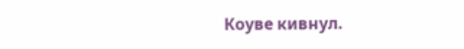Коуве кивнул.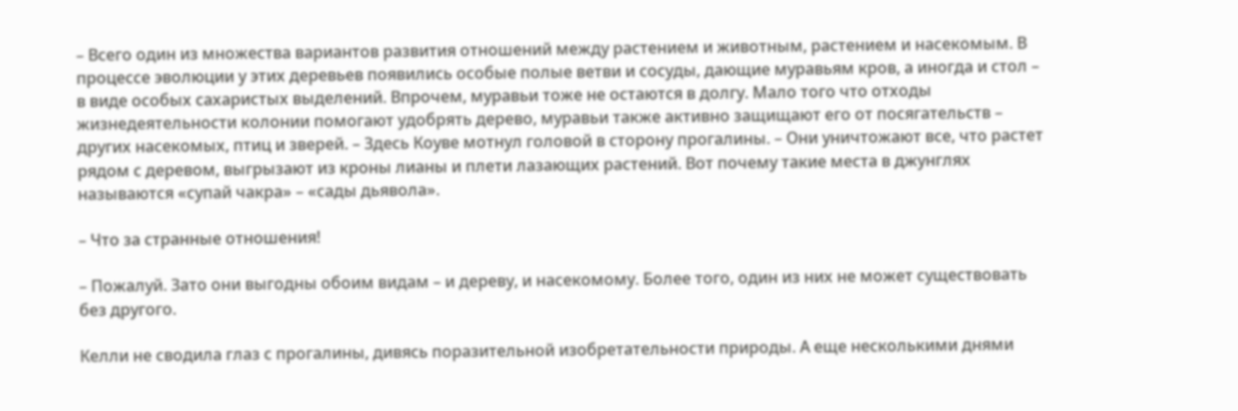– Всего один из множества вариантов развития отношений между растением и животным, растением и насекомым. В процессе эволюции у этих деревьев появились особые полые ветви и сосуды, дающие муравьям кров, а иногда и стол – в виде особых сахаристых выделений. Впрочем, муравьи тоже не остаются в долгу. Мало того что отходы жизнедеятельности колонии помогают удобрять дерево, муравьи также активно защищают его от посягательств – других насекомых, птиц и зверей. – Здесь Коуве мотнул головой в сторону прогалины. – Они уничтожают все, что растет рядом с деревом, выгрызают из кроны лианы и плети лазающих растений. Вот почему такие места в джунглях называются «супай чакра» – «сады дьявола».

– Что за странные отношения!

– Пожалуй. Зато они выгодны обоим видам – и дереву, и насекомому. Более того, один из них не может существовать без другого.

Келли не сводила глаз с прогалины, дивясь поразительной изобретательности природы. А еще несколькими днями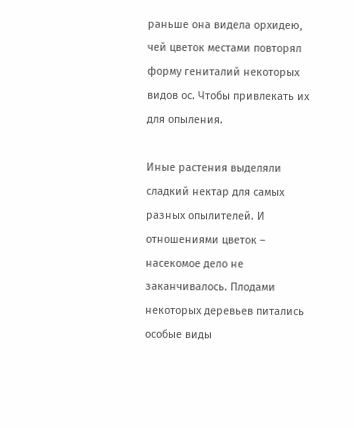раньше она видела орхидею, чей цветок местами повторял форму гениталий некоторых видов ос. Чтобы привлекать их для опыления.

Иные растения выделяли сладкий нектар для самых разных опылителей. И отношениями цветок – насекомое дело не заканчивалось. Плодами некоторых деревьев питались особые виды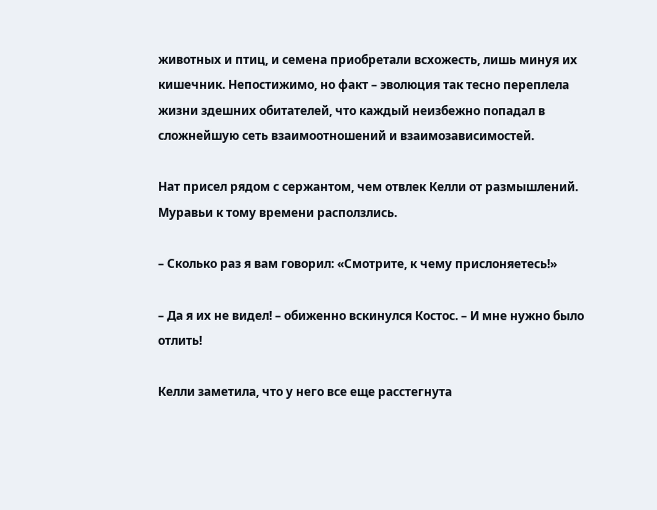животных и птиц, и семена приобретали всхожесть, лишь минуя их кишечник. Непостижимо, но факт – эволюция так тесно переплела жизни здешних обитателей, что каждый неизбежно попадал в сложнейшую сеть взаимоотношений и взаимозависимостей.

Нат присел рядом с сержантом, чем отвлек Келли от размышлений. Муравьи к тому времени расползлись.

– Сколько раз я вам говорил: «Смотрите, к чему прислоняетесь!»

– Да я их не видел! – обиженно вскинулся Костос. – И мне нужно было отлить!

Келли заметила, что у него все еще расстегнута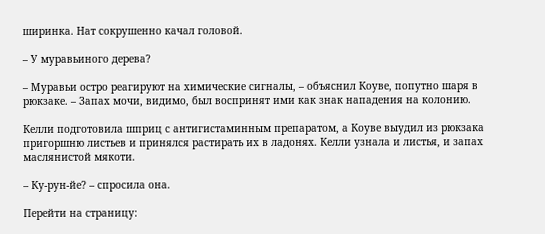ширинка. Нат сокрушенно качал головой.

– У муравьиного дерева?

– Муравьи остро реагируют на химические сигналы, – объяснил Коуве, попутно шаря в рюкзаке. – Запах мочи, видимо, был воспринят ими как знак нападения на колонию.

Келли подготовила шприц с антигистаминным препаратом, а Коуве выудил из рюкзака пригоршню листьев и принялся растирать их в ладонях. Келли узнала и листья, и запах маслянистой мякоти.

– Ку-рун-йе? – спросила она.

Перейти на страницу: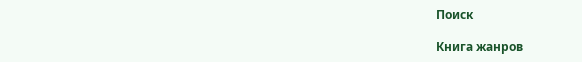Поиск

Книга жанров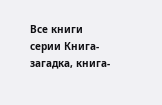Все книги серии Книга-загадка, книга-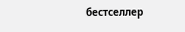бестселлер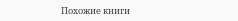Похожие книги